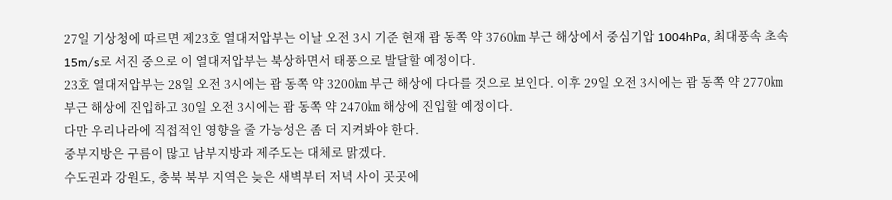27일 기상청에 따르면 제23호 열대저압부는 이날 오전 3시 기준 현재 괌 동쪽 약 3760㎞ 부근 해상에서 중심기압 1004hPa, 최대풍속 초속 15m/s로 서진 중으로 이 열대저압부는 북상하면서 태풍으로 발달할 예정이다.
23호 열대저압부는 28일 오전 3시에는 괌 동쪽 약 3200㎞ 부근 해상에 다다를 것으로 보인다. 이후 29일 오전 3시에는 괌 동쪽 약 2770㎞ 부근 해상에 진입하고 30일 오전 3시에는 괌 동쪽 약 2470㎞ 해상에 진입할 예정이다.
다만 우리나라에 직접적인 영향을 줄 가능성은 좀 더 지켜봐야 한다.
중부지방은 구름이 많고 남부지방과 제주도는 대체로 맑겠다.
수도권과 강원도, 충북 북부 지역은 늦은 새벽부터 저녁 사이 곳곳에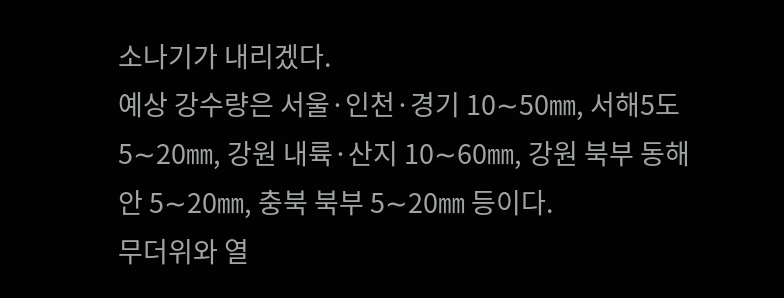소나기가 내리겠다.
예상 강수량은 서울·인천·경기 10∼50㎜, 서해5도 5∼20㎜, 강원 내륙·산지 10∼60㎜, 강원 북부 동해안 5∼20㎜, 충북 북부 5∼20㎜ 등이다.
무더위와 열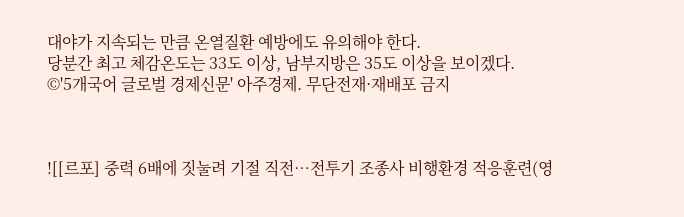대야가 지속되는 만큼 온열질환 예방에도 유의해야 한다.
당분간 최고 체감온도는 33도 이상, 남부지방은 35도 이상을 보이겠다.
©'5개국어 글로벌 경제신문' 아주경제. 무단전재·재배포 금지



![[르포] 중력 6배에 짓눌려 기절 직전…전투기 조종사 비행환경 적응훈련(영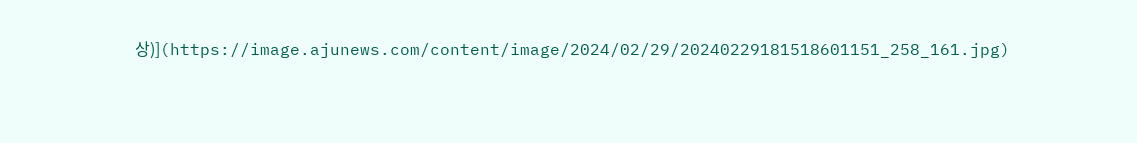상)](https://image.ajunews.com/content/image/2024/02/29/20240229181518601151_258_161.jpg)